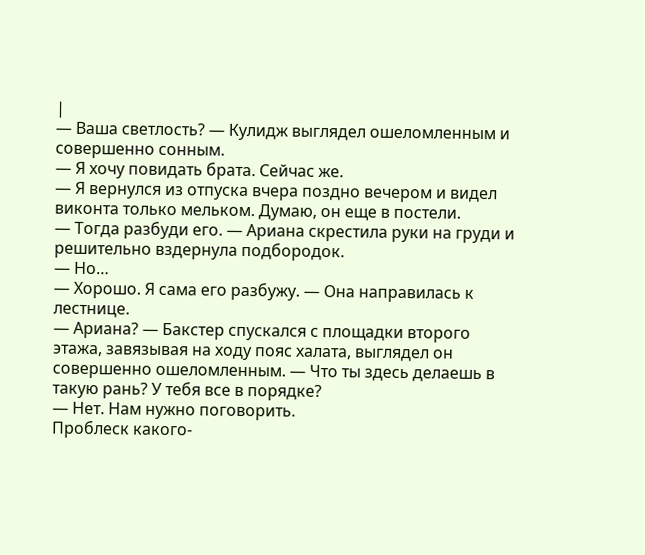|
— Ваша светлость? — Кулидж выглядел ошеломленным и совершенно сонным.
— Я хочу повидать брата. Сейчас же.
— Я вернулся из отпуска вчера поздно вечером и видел виконта только мельком. Думаю, он еще в постели.
— Тогда разбуди его. — Ариана скрестила руки на груди и решительно вздернула подбородок.
— Но…
— Хорошо. Я сама его разбужу. — Она направилась к лестнице.
— Ариана? — Бакстер спускался с площадки второго этажа, завязывая на ходу пояс халата, выглядел он совершенно ошеломленным. — Что ты здесь делаешь в такую рань? У тебя все в порядке?
— Нет. Нам нужно поговорить.
Проблеск какого-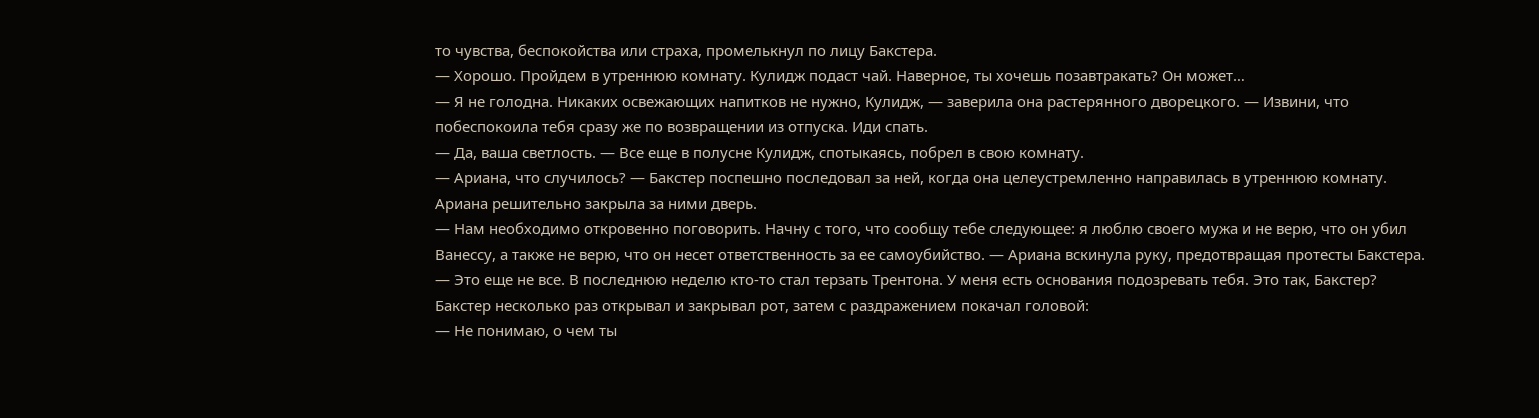то чувства, беспокойства или страха, промелькнул по лицу Бакстера.
— Хорошо. Пройдем в утреннюю комнату. Кулидж подаст чай. Наверное, ты хочешь позавтракать? Он может…
— Я не голодна. Никаких освежающих напитков не нужно, Кулидж, — заверила она растерянного дворецкого. — Извини, что побеспокоила тебя сразу же по возвращении из отпуска. Иди спать.
— Да, ваша светлость. — Все еще в полусне Кулидж, спотыкаясь, побрел в свою комнату.
— Ариана, что случилось? — Бакстер поспешно последовал за ней, когда она целеустремленно направилась в утреннюю комнату.
Ариана решительно закрыла за ними дверь.
— Нам необходимо откровенно поговорить. Начну с того, что сообщу тебе следующее: я люблю своего мужа и не верю, что он убил Ванессу, а также не верю, что он несет ответственность за ее самоубийство. — Ариана вскинула руку, предотвращая протесты Бакстера. — Это еще не все. В последнюю неделю кто-то стал терзать Трентона. У меня есть основания подозревать тебя. Это так, Бакстер?
Бакстер несколько раз открывал и закрывал рот, затем с раздражением покачал головой:
— Не понимаю, о чем ты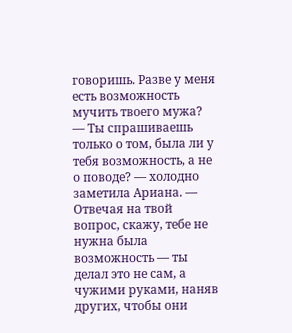говоришь. Разве у меня есть возможность мучить твоего мужа?
— Ты спрашиваешь только о том, была ли у тебя возможность, а не о поводе? — холодно заметила Ариана. — Отвечая на твой вопрос, скажу, тебе не нужна была возможность — ты делал это не сам, а чужими руками, наняв других, чтобы они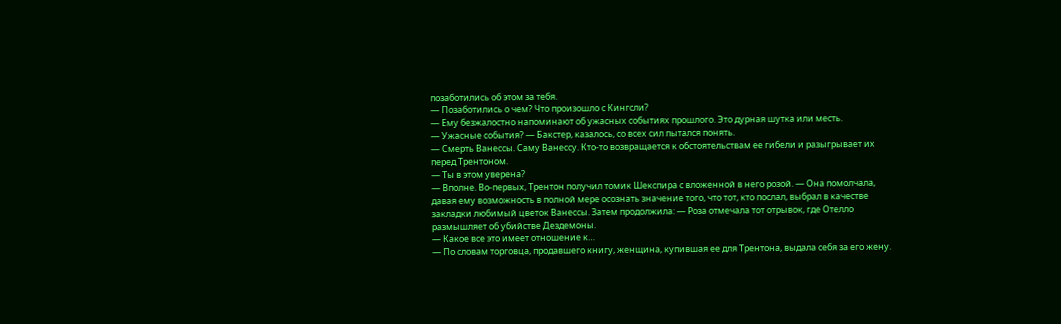позаботились об этом за тебя.
— Позаботились о чем? Что произошло с Кингсли?
— Ему безжалостно напоминают об ужасных событиях прошлого. Это дурная шутка или месть.
— Ужасные события? — Бакстер, казалось, со всех сил пытался понять.
— Смерть Ванессы. Саму Ванессу. Кто-то возвращается к обстоятельствам ее гибели и разыгрывает их перед Трентоном.
— Ты в этом уверена?
— Вполне. Во-первых, Трентон получил томик Шекспира с вложенной в него розой. — Она помолчала, давая ему возможность в полной мере осознать значение того, что тот, кто послал, выбрал в качестве закладки любимый цветок Ванессы. Затем продолжила: — Роза отмечала тот отрывок, где Отелло размышляет об убийстве Дездемоны.
— Какое все это имеет отношение к…
— По словам торговца, продавшего книгу, женщина, купившая ее для Трентона, выдала себя за его жену.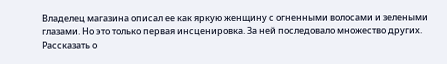Владелец магазина описал ее как яркую женщину с огненными волосами и зелеными глазами. Но это только первая инсценировка. За ней последовало множество других. Рассказать о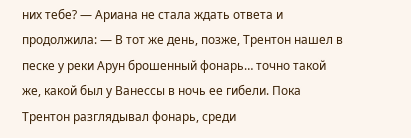них тебе? — Ариана не стала ждать ответа и продолжила: — В тот же день, позже, Трентон нашел в песке у реки Арун брошенный фонарь… точно такой же, какой был у Ванессы в ночь ее гибели. Пока Трентон разглядывал фонарь, среди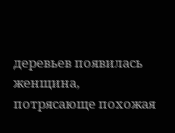деревьев появилась женщина, потрясающе похожая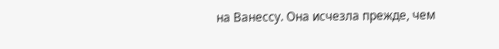на Ванессу. Она исчезла прежде, чем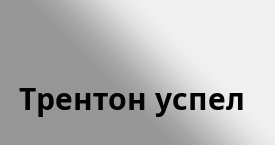Трентон успел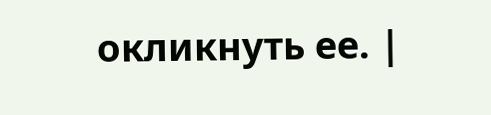окликнуть ее. |